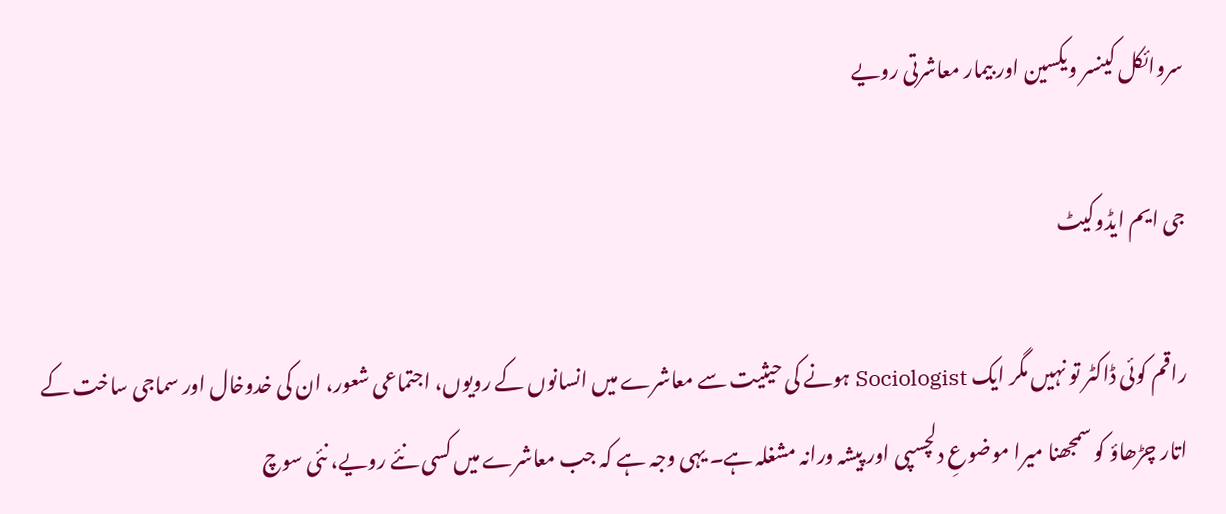سروائکل کینسر ویکسین اور بیمار معاشرتی رویے

جی ایم ایڈوکیٹ

راقم کوئی ڈاکٹر تو نہیں مگر ایک Sociologist ہونے کی حیثیت سے معاشرے میں انسانوں کے رویوں، اجتماعی شعور، ان کی خدوخال اور سماجی ساخت کے اتار چڑھاؤ کو سمجھنا میرا موضوعِ دلچسپی اور پیشہ ورانہ مشغلہ ہے۔ یہی وجہ ہے کہ جب معاشرے میں کسی نئے رویے، نئی سوچ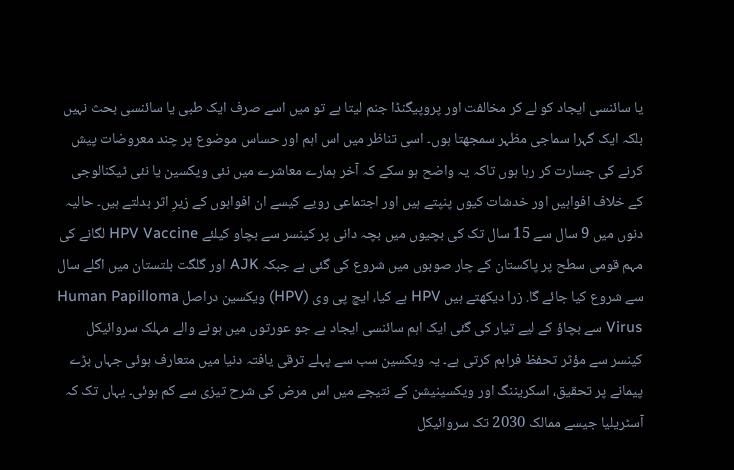یا سائنسی ایجاد کو لے کر مخالفت اور پروپیگنڈا جنم لیتا ہے تو میں اسے صرف ایک طبی یا سائنسی بحث نہیں بلکہ ایک گہرا سماجی مظہر سمجھتا ہوں۔ اسی تناظر میں اس اہم اور حساس موضوع پر چند معروضات پیش کرنے کی جسارت کر رہا ہوں تاکہ یہ واضح ہو سکے کہ آخر ہمارے معاشرے میں نئی ویکسین یا نئی ٹیکنالوجی کے خلاف افواہیں اور خدشات کیوں پنپتے ہیں اور اجتماعی رویے کیسے ان افواہوں کے زیرِ اثر بدلتے ہیں۔ حالیہ دنوں میں 9 سال سے 15 سال تک کی بچیوں میں بچہ دانی پر کینسر سے بچاو کیلئے HPV Vaccine لگانے کی مہم قومی سطح پر پاکستان کے چار صوبوں میں شروع کی گئی ہے جبکہ AJK اور گلگت بلتستان میں اگلے سال سے شروع کیا جائے گا. زرا دیکھتے ہیں HPV ہے کیا، ایچ پی وی (HPV) ویکسین دراصل Human Papilloma Virus سے بچاؤ کے لیے تیار کی گئی ایک اہم سائنسی ایجاد ہے جو عورتوں میں ہونے والے مہلک سروائیکل کینسر سے مؤثر تحفظ فراہم کرتی ہے۔ یہ ویکسین سب سے پہلے ترقی یافتہ دنیا میں متعارف ہوئی جہاں بڑے پیمانے پر تحقیق، اسکریننگ اور ویکسینیشن کے نتیجے میں اس مرض کی شرح تیزی سے کم ہوئی۔ یہاں تک کہ آسٹریلیا جیسے ممالک 2030 تک سروائیکل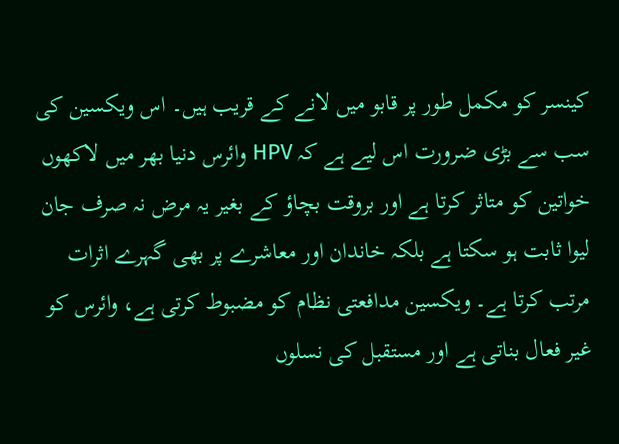کینسر کو مکمل طور پر قابو میں لانے کے قریب ہیں۔ اس ویکسین کی سب سے بڑی ضرورت اس لیے ہے کہ HPV وائرس دنیا بھر میں لاکھوں خواتین کو متاثر کرتا ہے اور بروقت بچاؤ کے بغیر یہ مرض نہ صرف جان لیوا ثابت ہو سکتا ہے بلکہ خاندان اور معاشرے پر بھی گہرے اثرات مرتب کرتا ہے۔ ویکسین مدافعتی نظام کو مضبوط کرتی ہے، وائرس کو غیر فعال بناتی ہے اور مستقبل کی نسلوں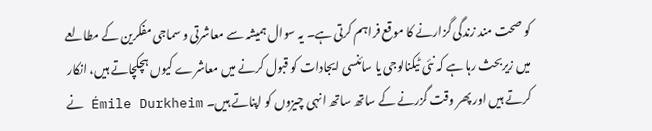کو صحت مند زندگی گزارنے کا موقع فراہم کرتی ہے۔ یہ سوال ہمیشہ سے معاشرتی و سماجی مفکرین کے مطالعے میں زیربحث رہا ہے کہ نئی ٹیکنالوجی یا سائنسی ایجادات کو قبول کرنے میں معاشرے کیوں ہچکچاتے ہیں، انکار کرتے ہیں اور پھر وقت گزرنے کے ساتھ ساتھ انہی چیزوں کو اپناتے ہیں۔ Émile Durkheim نے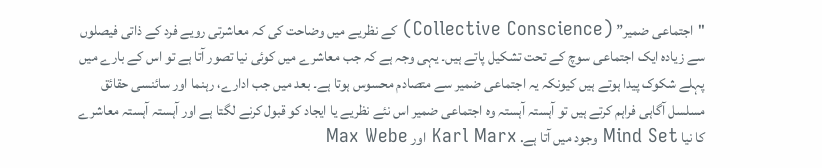"اجتماعی ضمیر” (Collective Conscience) کے نظریے میں وضاحت کی کہ معاشرتی رویے فرد کے ذاتی فیصلوں سے زیادہ ایک اجتماعی سوچ کے تحت تشکیل پاتے ہیں۔ یہی وجہ ہے کہ جب معاشرے میں کوئی نیا تصور آتا ہے تو اس کے بارے میں پہلے شکوک پیدا ہوتے ہیں کیونکہ یہ اجتماعی ضمیر سے متصادم محسوس ہوتا ہے۔ بعد میں جب ادارے، رہنما اور سائنسی حقائق مسلسل آگاہی فراہم کرتے ہیں تو آہستہ آہستہ وہ اجتماعی ضمیر اس نئے نظریے یا ایجاد کو قبول کرنے لگتا ہے اور آہستہ آہستہ معاشرے کا نیا Mind Set وجود میں آتا ہے. Karl Marx اور Max Webe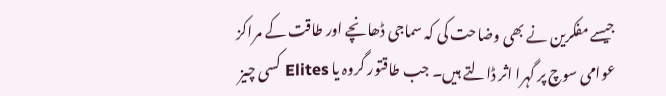جیسے مفکرین نے بھی وضاحت کی کہ سماجی ڈھانچے اور طاقت کے مراکز عوامی سوچ پر گہرا اثر ڈالتے ہیں۔ جب طاقتور گروہ یا Elites کسی چیز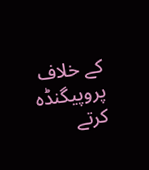کے خلاف پروپیگنڈہ کرتے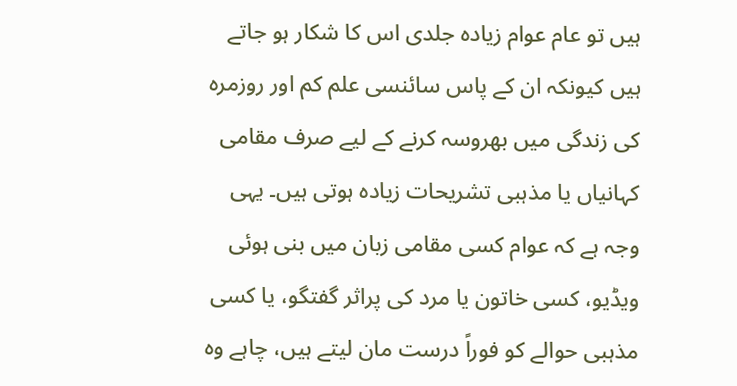ہیں تو عام عوام زیادہ جلدی اس کا شکار ہو جاتے ہیں کیونکہ ان کے پاس سائنسی علم کم اور روزمرہ کی زندگی میں بھروسہ کرنے کے لیے صرف مقامی کہانیاں یا مذہبی تشریحات زیادہ ہوتی ہیں۔ یہی وجہ ہے کہ عوام کسی مقامی زبان میں بنی ہوئی ویڈیو، کسی خاتون یا مرد کی پراثر گفتگو، یا کسی مذہبی حوالے کو فوراً درست مان لیتے ہیں، چاہے وہ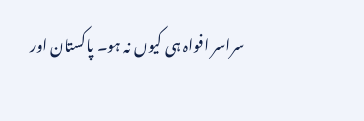سراسر افواہ ہی کیوں نہ ہو۔ پاکستان اور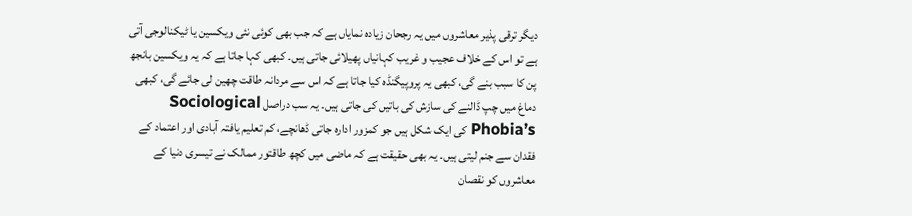دیگر ترقی پذیر معاشروں میں یہ رجحان زیادہ نمایاں ہے کہ جب بھی کوئی نئی ویکسین یا ٹیکنالوجی آتی ہے تو اس کے خلاف عجیب و غریب کہانیاں پھیلائی جاتی ہیں۔ کبھی کہا جاتا ہے کہ یہ ویکسین بانجھ پن کا سبب بنے گی، کبھی یہ پروپیگنڈہ کیا جاتا ہے کہ اس سے مردانہ طاقت چھین لی جائے گی، کبھی دماغ میں چپ ڈالنے کی سازش کی باتیں کی جاتی ہیں۔ یہ سب دراصل Sociological Phobia’s کی ایک شکل ہیں جو کمزور ادارہ جاتی ڈھانچے، کم تعلیم یافتہ آبادی اور اعتماد کے فقدان سے جنم لیتی ہیں۔ یہ بھی حقیقت ہے کہ ماضی میں کچھ طاقتور ممالک نے تیسری دنیا کے معاشروں کو نقصان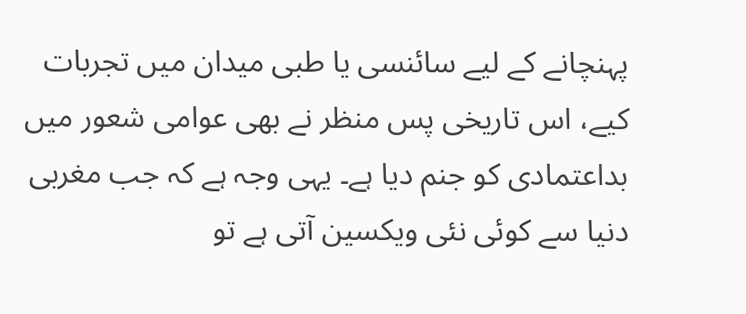پہنچانے کے لیے سائنسی یا طبی میدان میں تجربات کیے، اس تاریخی پس منظر نے بھی عوامی شعور میں بداعتمادی کو جنم دیا ہے۔ یہی وجہ ہے کہ جب مغربی دنیا سے کوئی نئی ویکسین آتی ہے تو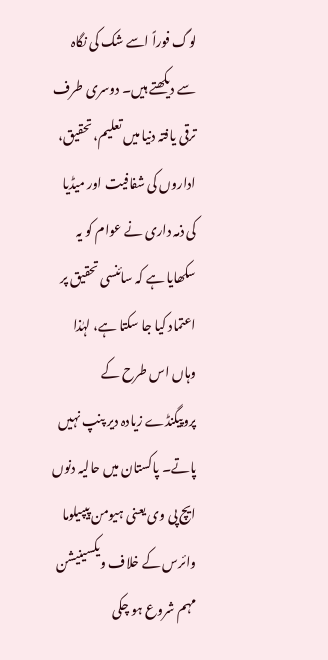لوگ فوراً اسے شک کی نگاہ سے دیکھتے ہیں۔ دوسری طرف ترقی یافتہ دنیا میں تعلیم، تحقیق، اداروں کی شفافیت اور میڈیا کی ذمہ داری نے عوام کو یہ سکھایا ہے کہ سائنسی تحقیق پر اعتماد کیا جا سکتا ہے، لہٰذا وہاں اس طرح کے پروپیگنڈے زیادہ دیر پنپ نہیں پاتے۔ پاکستان میں حالیہ دنوں ایچ پی وی یعنی ہیومن پیپیلوما وائرس کے خلاف ویکسینیشن مہم شروع ہو چکی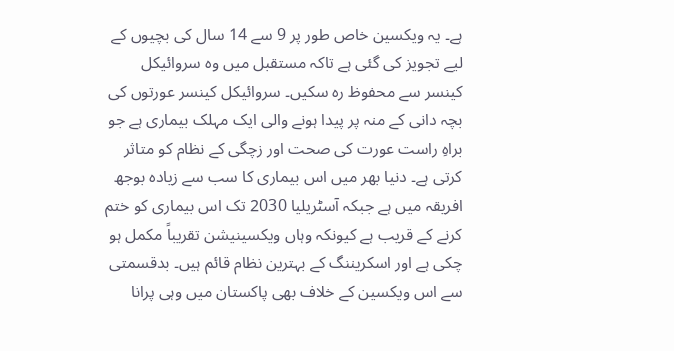ہے۔ یہ ویکسین خاص طور پر 9 سے 14 سال کی بچیوں کے لیے تجویز کی گئی ہے تاکہ مستقبل میں وہ سروائیکل کینسر سے محفوظ رہ سکیں۔ سروائیکل کینسر عورتوں کی بچہ دانی کے منہ پر پیدا ہونے والی ایک مہلک بیماری ہے جو براہِ راست عورت کی صحت اور زچگی کے نظام کو متاثر کرتی ہے۔ دنیا بھر میں اس بیماری کا سب سے زیادہ بوجھ افریقہ میں ہے جبکہ آسٹریلیا 2030 تک اس بیماری کو ختم کرنے کے قریب ہے کیونکہ وہاں ویکسینیشن تقریباً مکمل ہو چکی ہے اور اسکریننگ کے بہترین نظام قائم ہیں۔ بدقسمتی سے اس ویکسین کے خلاف بھی پاکستان میں وہی پرانا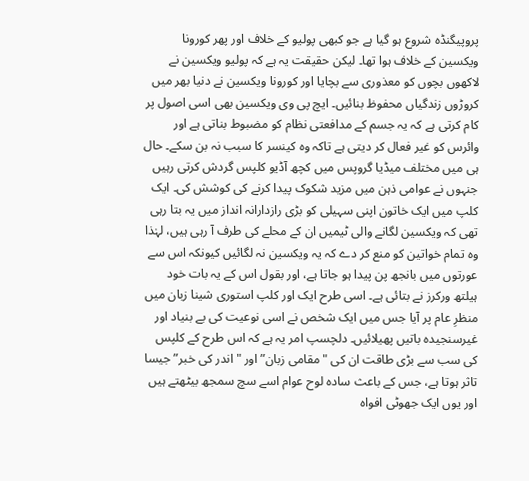پروپیگنڈہ شروع ہو گیا ہے جو کبھی پولیو کے خلاف اور پھر کورونا ویکسین کے خلاف ہوا تھا۔ لیکن حقیقت یہ ہے کہ پولیو ویکسین نے لاکھوں بچوں کو معذوری سے بچایا اور کورونا ویکسین نے دنیا بھر میں کروڑوں زندگیاں محفوظ بنائیں۔ ایچ پی وی ویکسین بھی اسی اصول پر کام کرتی ہے کہ یہ جسم کے مدافعتی نظام کو مضبوط بناتی ہے اور وائرس کو غیر فعال کر دیتی ہے تاکہ وہ کینسر کا سبب نہ بن سکے۔ حال ہی میں مختلف میڈیا گروپس میں کچھ آڈیو کلپس گردش کرتی رہیں جنہوں نے عوامی ذہن میں مزید شکوک پیدا کرنے کی کوشش کی۔ ایک کلپ میں ایک خاتون اپنی سہیلی کو بڑی رازدارانہ انداز میں یہ بتا رہی تھی کہ ویکسین لگانے والی ٹیمیں ان کے محلے کی طرف آ رہی ہیں، لہٰذا وہ تمام خواتین کو منع کر دے کہ یہ ویکسین نہ لگائیں کیونکہ اس سے عورتوں میں بانجھ پن پیدا ہو جاتا ہے، اور بقول اس کے یہ بات خود ہیلتھ ورکرز نے بتائی ہے۔ اسی طرح ایک اور کلپ استوری شینا زبان میں منظرِ عام پر آیا جس میں ایک شخص نے اسی نوعیت کی بے بنیاد اور غیرسنجیدہ باتیں پھیلائیں۔ دلچسپ امر یہ ہے کہ اس طرح کے کلپس کی سب سے بڑی طاقت ان کی "مقامی زبان” اور "اندر کی خبر” جیسا تاثر ہوتا ہے، جس کے باعث سادہ لوح عوام اسے سچ سمجھ بیٹھتے ہیں اور یوں ایک جھوٹی افواہ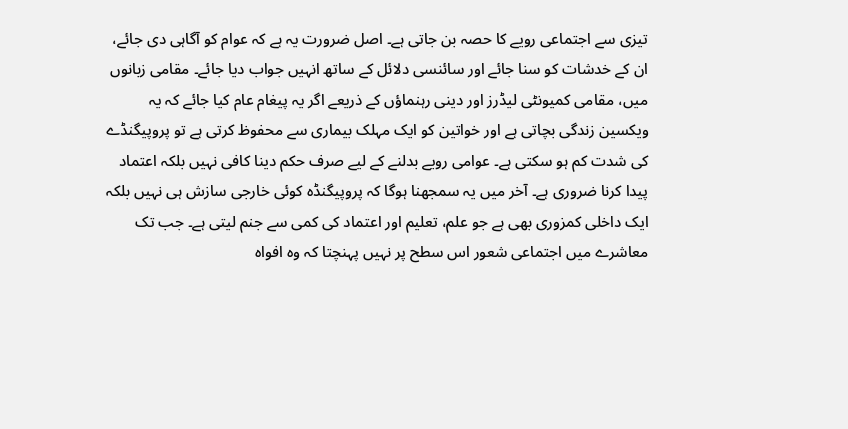تیزی سے اجتماعی رویے کا حصہ بن جاتی ہے۔ اصل ضرورت یہ ہے کہ عوام کو آگاہی دی جائے، ان کے خدشات کو سنا جائے اور سائنسی دلائل کے ساتھ انہیں جواب دیا جائے۔ مقامی زبانوں میں، مقامی کمیونٹی لیڈرز اور دینی رہنماؤں کے ذریعے اگر یہ پیغام عام کیا جائے کہ یہ ویکسین زندگی بچاتی ہے اور خواتین کو ایک مہلک بیماری سے محفوظ کرتی ہے تو پروپیگنڈے کی شدت کم ہو سکتی ہے۔ عوامی رویے بدلنے کے لیے صرف حکم دینا کافی نہیں بلکہ اعتماد پیدا کرنا ضروری ہے۔ آخر میں یہ سمجھنا ہوگا کہ پروپیگنڈہ کوئی خارجی سازش ہی نہیں بلکہ ایک داخلی کمزوری بھی ہے جو علم، تعلیم اور اعتماد کی کمی سے جنم لیتی ہے۔ جب تک معاشرے میں اجتماعی شعور اس سطح پر نہیں پہنچتا کہ وہ افواہ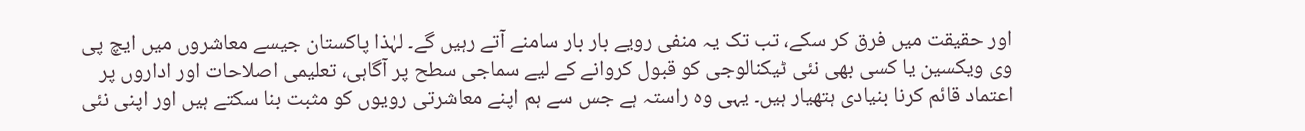اور حقیقت میں فرق کر سکے، تب تک یہ منفی رویے بار بار سامنے آتے رہیں گے۔ لہٰذا پاکستان جیسے معاشروں میں ایچ پی وی ویکسین یا کسی بھی نئی ٹیکنالوجی کو قبول کروانے کے لیے سماجی سطح پر آگاہی، تعلیمی اصلاحات اور اداروں پر اعتماد قائم کرنا بنیادی ہتھیار ہیں۔ یہی وہ راستہ ہے جس سے ہم اپنے معاشرتی رویوں کو مثبت بنا سکتے ہیں اور اپنی نئی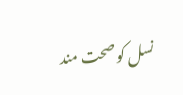نسل کو صحت مند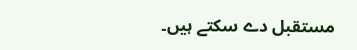مستقبل دے سکتے ہیں۔